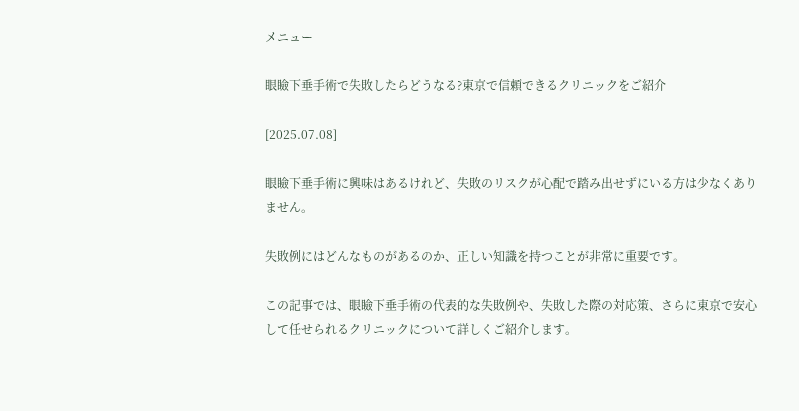メニュー

眼瞼下垂手術で失敗したらどうなる?東京で信頼できるクリニックをご紹介

[2025.07.08]

眼瞼下垂手術に興味はあるけれど、失敗のリスクが心配で踏み出せずにいる方は少なくありません。

失敗例にはどんなものがあるのか、正しい知識を持つことが非常に重要です。

この記事では、眼瞼下垂手術の代表的な失敗例や、失敗した際の対応策、さらに東京で安心して任せられるクリニックについて詳しくご紹介します。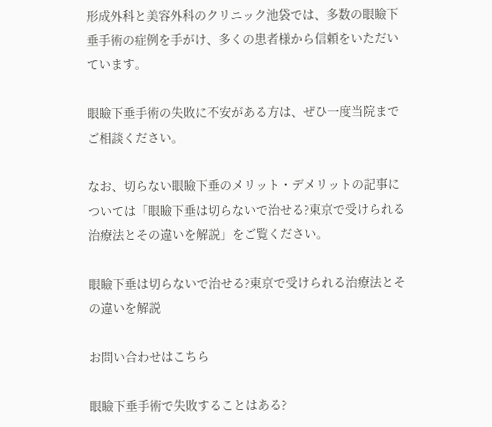形成外科と美容外科のクリニック池袋では、多数の眼瞼下垂手術の症例を手がけ、多くの患者様から信頼をいただいています。

眼瞼下垂手術の失敗に不安がある方は、ぜひ一度当院までご相談ください。

なお、切らない眼瞼下垂のメリット・デメリットの記事については「眼瞼下垂は切らないで治せる?東京で受けられる治療法とその違いを解説」をご覧ください。

眼瞼下垂は切らないで治せる?東京で受けられる治療法とその違いを解説

お問い合わせはこちら

眼瞼下垂手術で失敗することはある?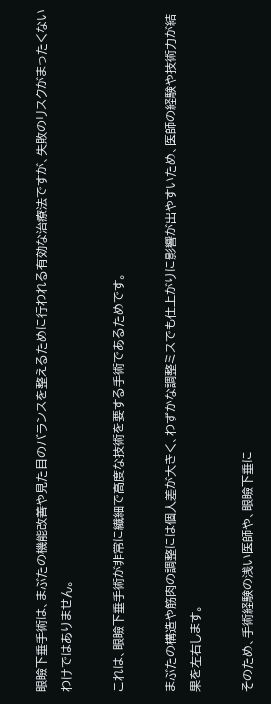眼瞼下垂手術は、まぶたの機能改善や見た目のバランスを整えるために行われる有効な治療法ですが、失敗のリスクがまったくないわけではありません。

これは、眼瞼下垂手術が非常に繊細で高度な技術を要する手術であるためです。

まぶたの構造や筋肉の調整には個人差が大きく、わずかな調整ミスでも仕上がりに影響が出やすいため、医師の経験や技術力が結果を左右します。

そのため、手術経験の浅い医師や、眼瞼下垂に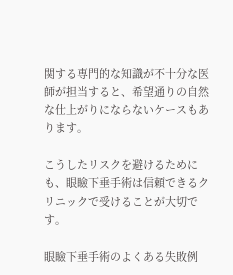関する専門的な知識が不十分な医師が担当すると、希望通りの自然な仕上がりにならないケースもあります。

こうしたリスクを避けるためにも、眼瞼下垂手術は信頼できるクリニックで受けることが大切です。

眼瞼下垂手術のよくある失敗例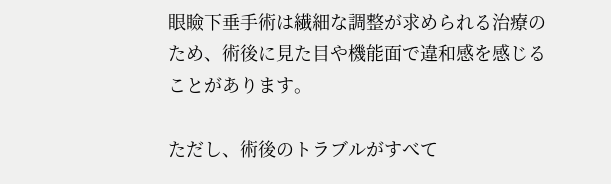眼瞼下垂手術は繊細な調整が求められる治療のため、術後に見た目や機能面で違和感を感じることがあります。

ただし、術後のトラブルがすべて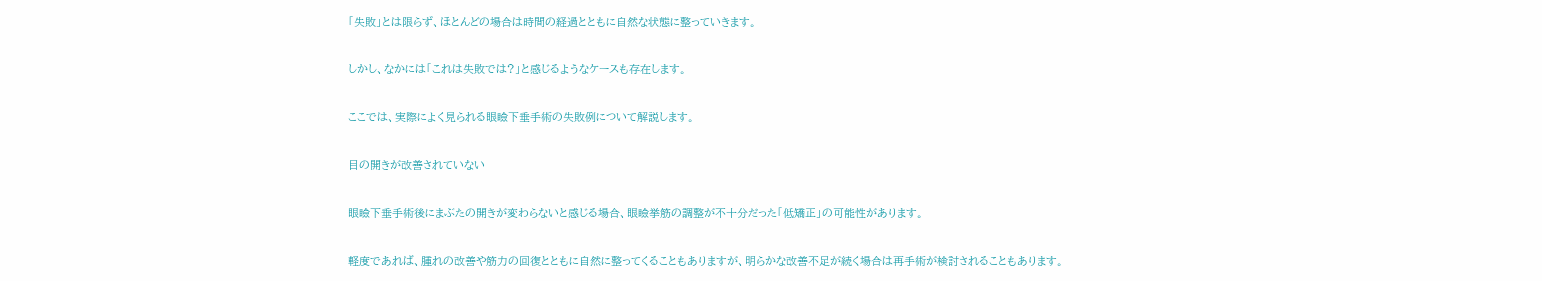「失敗」とは限らず、ほとんどの場合は時間の経過とともに自然な状態に整っていきます。

しかし、なかには「これは失敗では?」と感じるようなケースも存在します。

ここでは、実際によく見られる眼瞼下垂手術の失敗例について解説します。

目の開きが改善されていない

眼瞼下垂手術後にまぶたの開きが変わらないと感じる場合、眼瞼挙筋の調整が不十分だった「低矯正」の可能性があります。

軽度であれば、腫れの改善や筋力の回復とともに自然に整ってくることもありますが、明らかな改善不足が続く場合は再手術が検討されることもあります。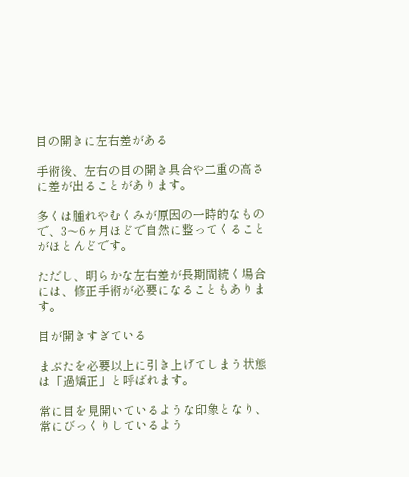目の開きに左右差がある

手術後、左右の目の開き具合や二重の高さに差が出ることがあります。

多くは腫れやむくみが原因の一時的なもので、3〜6ヶ月ほどで自然に整ってくることがほとんどです。

ただし、明らかな左右差が長期間続く場合には、修正手術が必要になることもあります。

目が開きすぎている

まぶたを必要以上に引き上げてしまう状態は「過矯正」と呼ばれます。

常に目を見開いているような印象となり、常にびっくりしているよう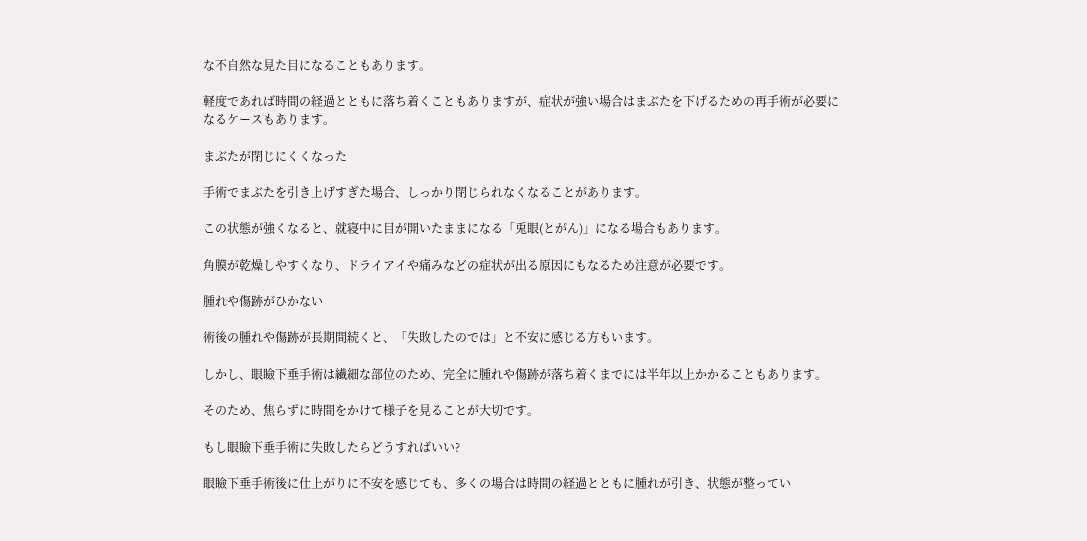な不自然な見た目になることもあります。

軽度であれば時間の経過とともに落ち着くこともありますが、症状が強い場合はまぶたを下げるための再手術が必要になるケースもあります。

まぶたが閉じにくくなった

手術でまぶたを引き上げすぎた場合、しっかり閉じられなくなることがあります。

この状態が強くなると、就寝中に目が開いたままになる「兎眼(とがん)」になる場合もあります。

角膜が乾燥しやすくなり、ドライアイや痛みなどの症状が出る原因にもなるため注意が必要です。

腫れや傷跡がひかない

術後の腫れや傷跡が長期間続くと、「失敗したのでは」と不安に感じる方もいます。

しかし、眼瞼下垂手術は繊細な部位のため、完全に腫れや傷跡が落ち着くまでには半年以上かかることもあります。

そのため、焦らずに時間をかけて様子を見ることが大切です。

もし眼瞼下垂手術に失敗したらどうすればいい?

眼瞼下垂手術後に仕上がりに不安を感じても、多くの場合は時間の経過とともに腫れが引き、状態が整ってい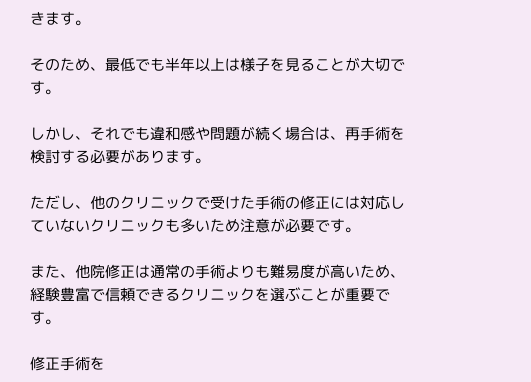きます。

そのため、最低でも半年以上は様子を見ることが大切です。

しかし、それでも違和感や問題が続く場合は、再手術を検討する必要があります。

ただし、他のクリニックで受けた手術の修正には対応していないクリニックも多いため注意が必要です。

また、他院修正は通常の手術よりも難易度が高いため、経験豊富で信頼できるクリニックを選ぶことが重要です。

修正手術を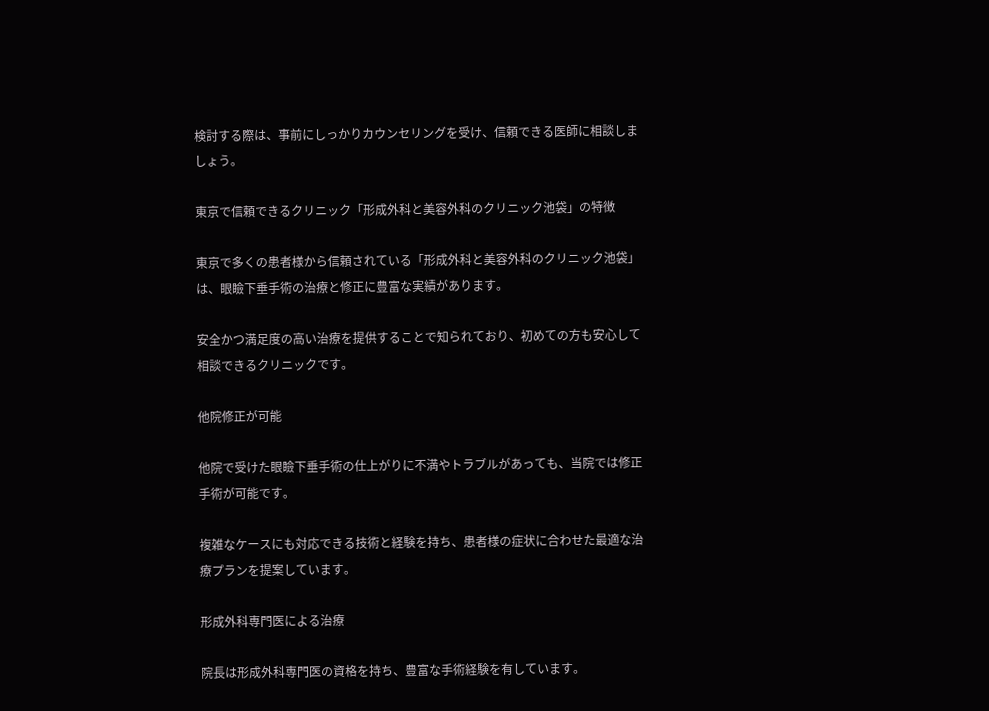検討する際は、事前にしっかりカウンセリングを受け、信頼できる医師に相談しましょう。

東京で信頼できるクリニック「形成外科と美容外科のクリニック池袋」の特徴

東京で多くの患者様から信頼されている「形成外科と美容外科のクリニック池袋」は、眼瞼下垂手術の治療と修正に豊富な実績があります。

安全かつ満足度の高い治療を提供することで知られており、初めての方も安心して相談できるクリニックです。

他院修正が可能

他院で受けた眼瞼下垂手術の仕上がりに不満やトラブルがあっても、当院では修正手術が可能です。

複雑なケースにも対応できる技術と経験を持ち、患者様の症状に合わせた最適な治療プランを提案しています。

形成外科専門医による治療

院長は形成外科専門医の資格を持ち、豊富な手術経験を有しています。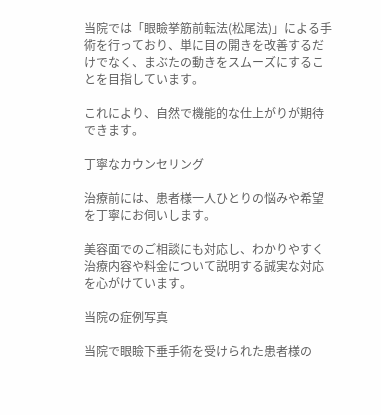当院では「眼瞼挙筋前転法(松尾法)」による手術を行っており、単に目の開きを改善するだけでなく、まぶたの動きをスムーズにすることを目指しています。

これにより、自然で機能的な仕上がりが期待できます。

丁寧なカウンセリング

治療前には、患者様一人ひとりの悩みや希望を丁寧にお伺いします。

美容面でのご相談にも対応し、わかりやすく治療内容や料金について説明する誠実な対応を心がけています。

当院の症例写真

当院で眼瞼下垂手術を受けられた患者様の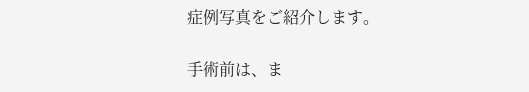症例写真をご紹介します。

手術前は、ま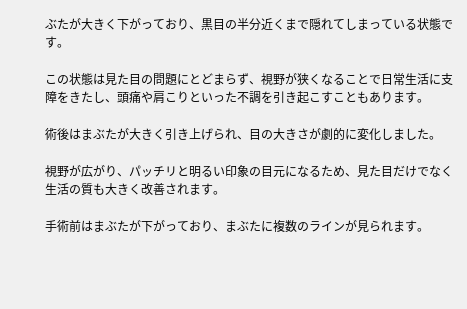ぶたが大きく下がっており、黒目の半分近くまで隠れてしまっている状態です。

この状態は見た目の問題にとどまらず、視野が狭くなることで日常生活に支障をきたし、頭痛や肩こりといった不調を引き起こすこともあります。

術後はまぶたが大きく引き上げられ、目の大きさが劇的に変化しました。

視野が広がり、パッチリと明るい印象の目元になるため、見た目だけでなく生活の質も大きく改善されます。

手術前はまぶたが下がっており、まぶたに複数のラインが見られます。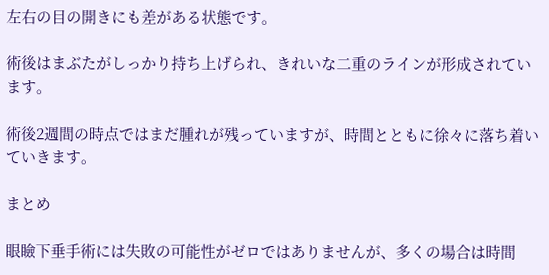左右の目の開きにも差がある状態です。

術後はまぶたがしっかり持ち上げられ、きれいな二重のラインが形成されています。

術後2週間の時点ではまだ腫れが残っていますが、時間とともに徐々に落ち着いていきます。

まとめ

眼瞼下垂手術には失敗の可能性がゼロではありませんが、多くの場合は時間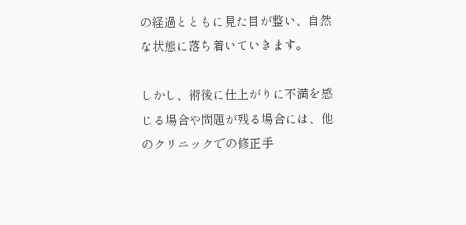の経過とともに見た目が整い、自然な状態に落ち着いていきます。

しかし、術後に仕上がりに不満を感じる場合や問題が残る場合には、他のクリニックでの修正手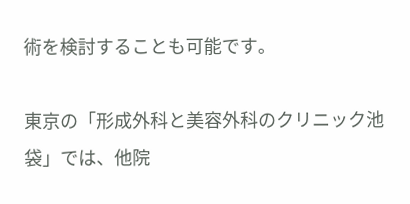術を検討することも可能です。

東京の「形成外科と美容外科のクリニック池袋」では、他院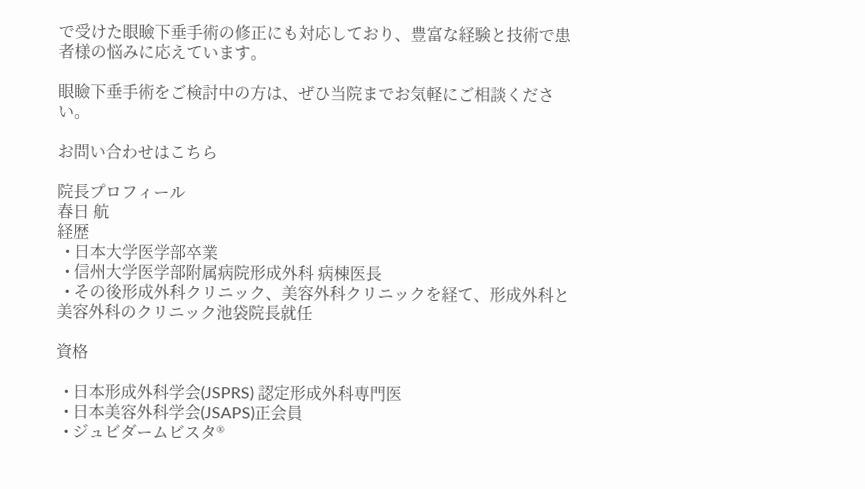で受けた眼瞼下垂手術の修正にも対応しており、豊富な経験と技術で患者様の悩みに応えています。

眼瞼下垂手術をご検討中の方は、ぜひ当院までお気軽にご相談ください。

お問い合わせはこちら

院長プロフィール
春日 航
経歴
  • 日本大学医学部卒業
  • 信州大学医学部附属病院形成外科 病棟医長
  • その後形成外科クリニック、美容外科クリニックを経て、形成外科と美容外科のクリニック池袋院長就任

資格

  • 日本形成外科学会(JSPRS) 認定形成外科専門医
  • 日本美容外科学会(JSAPS)正会員
  • ジュビダームビスタ®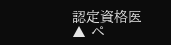認定資格医
▲ ペ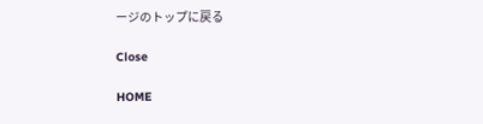ージのトップに戻る

Close

HOME